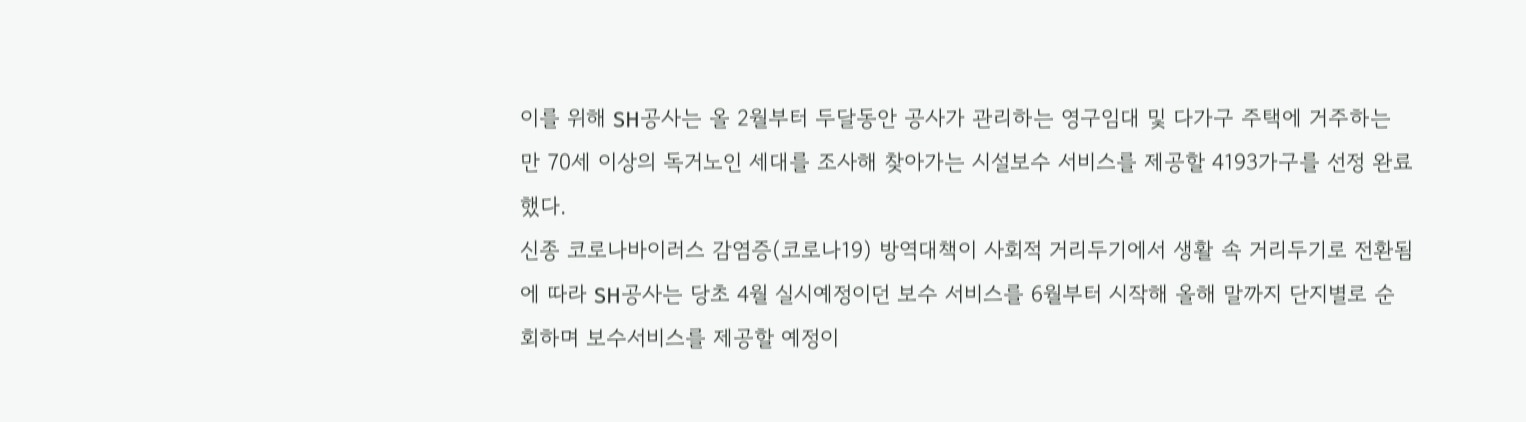이를 위해 SH공사는 올 2월부터 두달동안 공사가 관리하는 영구임대 및 다가구 주택에 거주하는 만 70세 이상의 독거노인 세대를 조사해 찾아가는 시설보수 서비스를 제공할 4193가구를 선정 완료했다.
신종 코로나바이러스 감염증(코로나19) 방역대책이 사회적 거리두기에서 생활 속 거리두기로 전환됨에 따라 SH공사는 당초 4월 실시예정이던 보수 서비스를 6월부터 시작해 올해 말까지 단지별로 순회하며 보수서비스를 제공할 예정이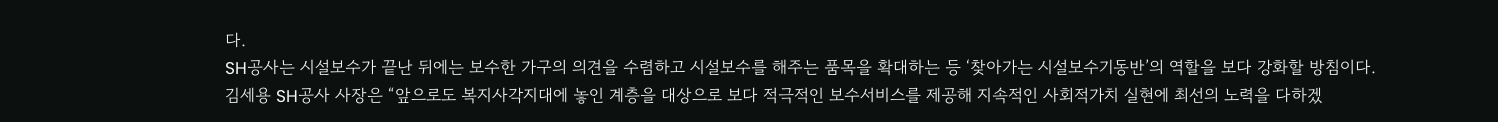다.
SH공사는 시설보수가 끝난 뒤에는 보수한 가구의 의견을 수렴하고 시설보수를 해주는 품목을 확대하는 등 ‘찾아가는 시설보수기동반’의 역할을 보다 강화할 방침이다.
김세용 SH공사 사장은 “앞으로도 복지사각지대에 놓인 계층을 대상으로 보다 적극적인 보수서비스를 제공해 지속적인 사회적가치 실현에 최선의 노력을 다하겠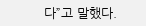다”고 말했다.